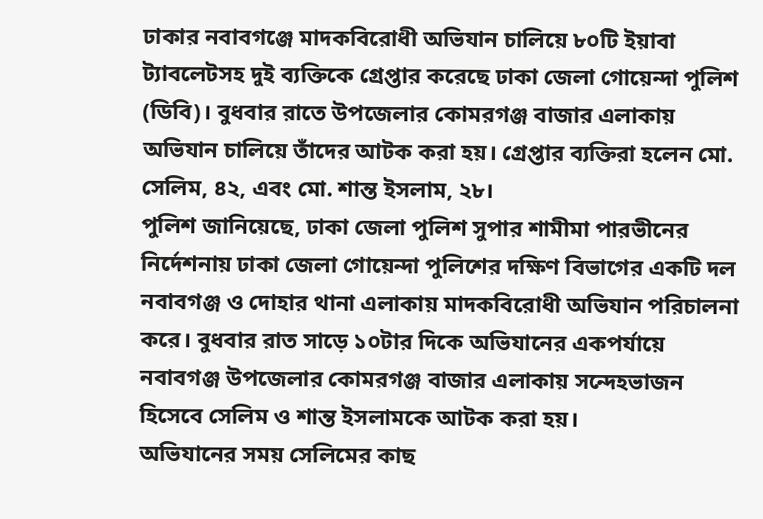ঢাকার নবাবগঞ্জে মাদকবিরোধী অভিযান চালিয়ে ৮০টি ইয়াবা ট্যাবলেটসহ দুই ব্যক্তিকে গ্রেপ্তার করেছে ঢাকা জেলা গোয়েন্দা পুলিশ (ডিবি)। বুধবার রাতে উপজেলার কোমরগঞ্জ বাজার এলাকায় অভিযান চালিয়ে তাঁদের আটক করা হয়। গ্রেপ্তার ব্যক্তিরা হলেন মো. সেলিম, ৪২, এবং মো. শান্ত ইসলাম, ২৮।
পুলিশ জানিয়েছে, ঢাকা জেলা পুলিশ সুপার শামীমা পারভীনের নির্দেশনায় ঢাকা জেলা গোয়েন্দা পুলিশের দক্ষিণ বিভাগের একটি দল নবাবগঞ্জ ও দোহার থানা এলাকায় মাদকবিরোধী অভিযান পরিচালনা করে। বুধবার রাত সাড়ে ১০টার দিকে অভিযানের একপর্যায়ে নবাবগঞ্জ উপজেলার কোমরগঞ্জ বাজার এলাকায় সন্দেহভাজন হিসেবে সেলিম ও শান্ত ইসলামকে আটক করা হয়।
অভিযানের সময় সেলিমের কাছ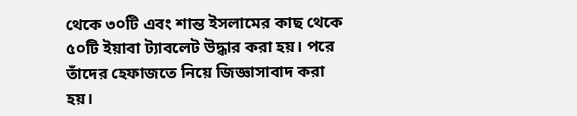থেকে ৩০টি এবং শান্ত ইসলামের কাছ থেকে ৫০টি ইয়াবা ট্যাবলেট উদ্ধার করা হয়। পরে তাঁদের হেফাজতে নিয়ে জিজ্ঞাসাবাদ করা হয়।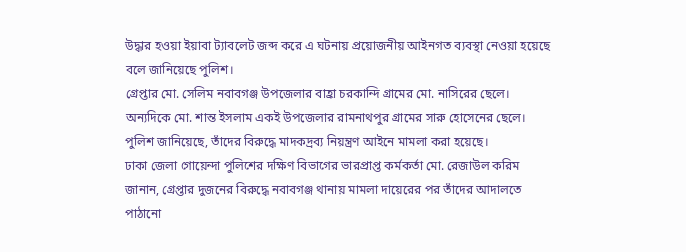উদ্ধার হওয়া ইয়াবা ট্যাবলেট জব্দ করে এ ঘটনায় প্রয়োজনীয় আইনগত ব্যবস্থা নেওয়া হয়েছে বলে জানিয়েছে পুলিশ।
গ্রেপ্তার মো. সেলিম নবাবগঞ্জ উপজেলার বাহ্রা চরকান্দি গ্রামের মো. নাসিরের ছেলে। অন্যদিকে মো. শান্ত ইসলাম একই উপজেলার রামনাথপুর গ্রামের সারু হোসেনের ছেলে। পুলিশ জানিয়েছে, তাঁদের বিরুদ্ধে মাদকদ্রব্য নিয়ন্ত্রণ আইনে মামলা করা হয়েছে।
ঢাকা জেলা গোয়েন্দা পুলিশের দক্ষিণ বিভাগের ভারপ্রাপ্ত কর্মকর্তা মো. রেজাউল করিম জানান, গ্রেপ্তার দুজনের বিরুদ্ধে নবাবগঞ্জ থানায় মামলা দায়েরের পর তাঁদের আদালতে পাঠানো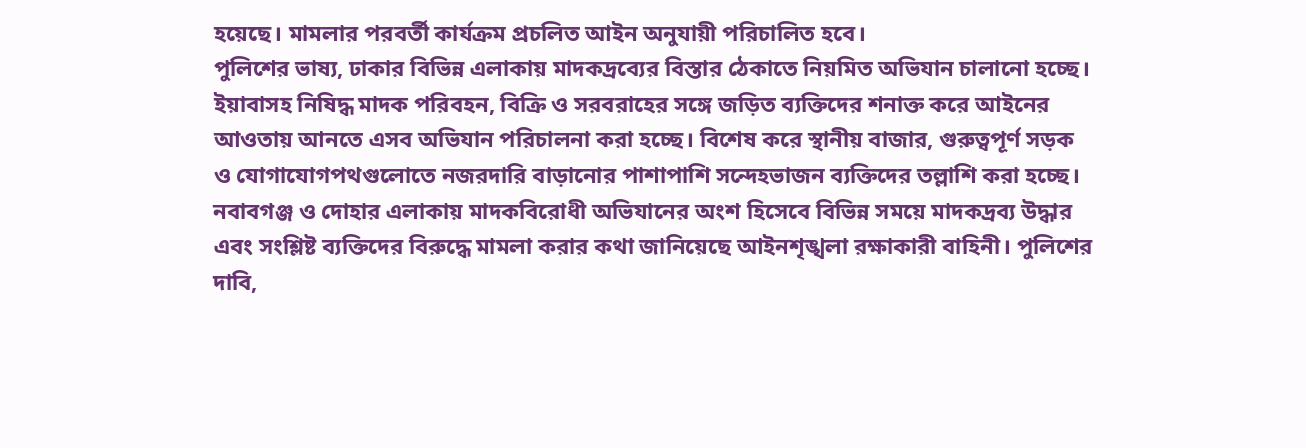হয়েছে। মামলার পরবর্তী কার্যক্রম প্রচলিত আইন অনুযায়ী পরিচালিত হবে।
পুলিশের ভাষ্য, ঢাকার বিভিন্ন এলাকায় মাদকদ্রব্যের বিস্তার ঠেকাতে নিয়মিত অভিযান চালানো হচ্ছে। ইয়াবাসহ নিষিদ্ধ মাদক পরিবহন, বিক্রি ও সরবরাহের সঙ্গে জড়িত ব্যক্তিদের শনাক্ত করে আইনের আওতায় আনতে এসব অভিযান পরিচালনা করা হচ্ছে। বিশেষ করে স্থানীয় বাজার, গুরুত্বপূর্ণ সড়ক ও যোগাযোগপথগুলোতে নজরদারি বাড়ানোর পাশাপাশি সন্দেহভাজন ব্যক্তিদের তল্লাশি করা হচ্ছে।
নবাবগঞ্জ ও দোহার এলাকায় মাদকবিরোধী অভিযানের অংশ হিসেবে বিভিন্ন সময়ে মাদকদ্রব্য উদ্ধার এবং সংশ্লিষ্ট ব্যক্তিদের বিরুদ্ধে মামলা করার কথা জানিয়েছে আইনশৃঙ্খলা রক্ষাকারী বাহিনী। পুলিশের দাবি,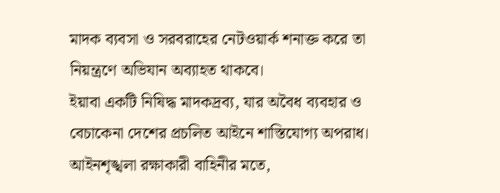মাদক ব্যবসা ও সরবরাহের নেটওয়ার্ক শনাক্ত করে তা নিয়ন্ত্রণে অভিযান অব্যাহত থাকবে।
ইয়াবা একটি নিষিদ্ধ মাদকদ্রব্য, যার অবৈধ ব্যবহার ও বেচাকেনা দেশের প্রচলিত আইনে শাস্তিযোগ্য অপরাধ। আইনশৃঙ্খলা রক্ষাকারী বাহিনীর মতে,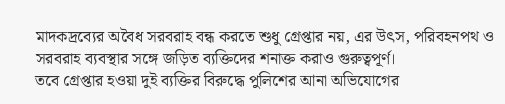মাদকদ্রব্যের অবৈধ সরবরাহ বন্ধ করতে শুধু গ্রেপ্তার নয়, এর উৎস, পরিবহনপথ ও সরবরাহ ব্যবস্থার সঙ্গে জড়িত ব্যক্তিদের শনাক্ত করাও গুরুত্বপূর্ণ।
তবে গ্রেপ্তার হওয়া দুই ব্যক্তির বিরুদ্ধে পুলিশের আনা অভিযোগের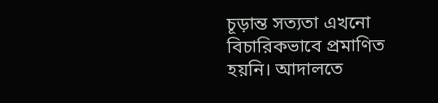চূড়ান্ত সত্যতা এখনো বিচারিকভাবে প্রমাণিত হয়নি। আদালতে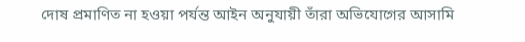দোষ প্রমাণিত না হওয়া পর্যন্ত আইন অনুযায়ী তাঁরা অভিযোগের আসামি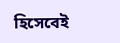হিসেবেই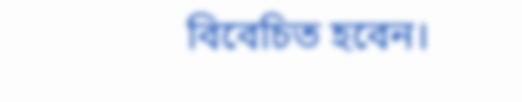বিবেচিত হবেন।